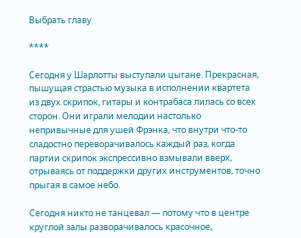Выбрать главу

****

Сегодня у Шарлотты выступали цыгане. Прекрасная, пышущая страстью музыка в исполнении квартета из двух скрипок, гитары и контрабаса лилась со всех сторон. Они играли мелодии настолько непривычные для ушей Фрэнка, что внутри что-то сладостно переворачивалось каждый раз, когда партии скрипок экспрессивно взмывали вверх, отрываясь от поддержки других инструментов, точно прыгая в самое небо.

Сегодня никто не танцевал — потому что в центре круглой залы разворачивалось красочное,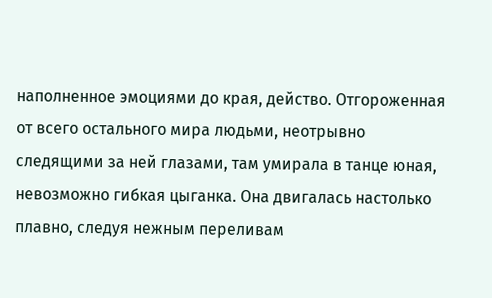наполненное эмоциями до края, действо. Отгороженная от всего остального мира людьми, неотрывно следящими за ней глазами, там умирала в танце юная, невозможно гибкая цыганка. Она двигалась настолько плавно, следуя нежным переливам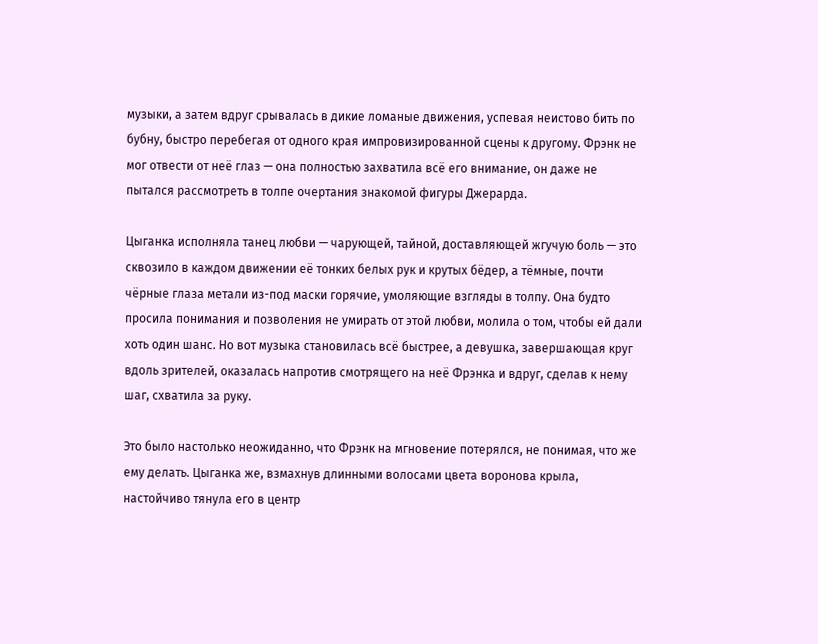музыки, а затем вдруг срывалась в дикие ломаные движения, успевая неистово бить по бубну, быстро перебегая от одного края импровизированной сцены к другому. Фрэнк не мог отвести от неё глаз — она полностью захватила всё его внимание, он даже не пытался рассмотреть в толпе очертания знакомой фигуры Джерарда.

Цыганка исполняла танец любви — чарующей, тайной, доставляющей жгучую боль — это сквозило в каждом движении её тонких белых рук и крутых бёдер, а тёмные, почти чёрные глаза метали из-под маски горячие, умоляющие взгляды в толпу. Она будто просила понимания и позволения не умирать от этой любви, молила о том, чтобы ей дали хоть один шанс. Но вот музыка становилась всё быстрее, а девушка, завершающая круг вдоль зрителей, оказалась напротив смотрящего на неё Фрэнка и вдруг, сделав к нему шаг, схватила за руку.

Это было настолько неожиданно, что Фрэнк на мгновение потерялся, не понимая, что же ему делать. Цыганка же, взмахнув длинными волосами цвета воронова крыла, настойчиво тянула его в центр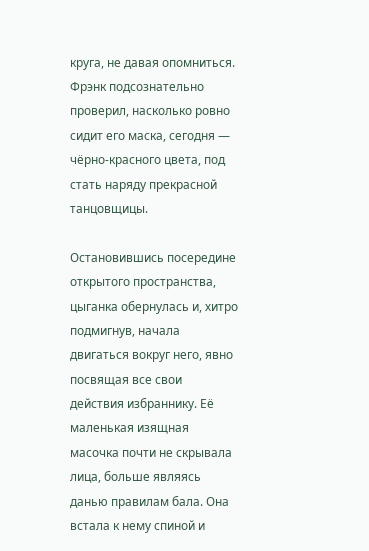круга, не давая опомниться. Фрэнк подсознательно проверил, насколько ровно сидит его маска, сегодня — чёрно-красного цвета, под стать наряду прекрасной танцовщицы.

Остановившись посередине открытого пространства, цыганка обернулась и, хитро подмигнув, начала двигаться вокруг него, явно посвящая все свои действия избраннику. Её маленькая изящная масочка почти не скрывала лица, больше являясь данью правилам бала. Она встала к нему спиной и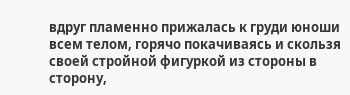вдруг пламенно прижалась к груди юноши всем телом, горячо покачиваясь и скользя своей стройной фигуркой из стороны в сторону,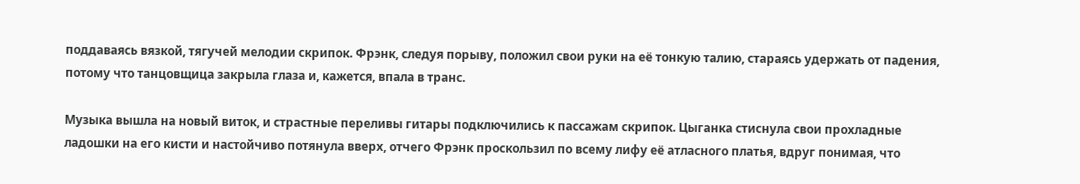поддаваясь вязкой, тягучей мелодии скрипок. Фрэнк, следуя порыву, положил свои руки на её тонкую талию, стараясь удержать от падения, потому что танцовщица закрыла глаза и, кажется, впала в транс.

Музыка вышла на новый виток, и страстные переливы гитары подключились к пассажам скрипок. Цыганка стиснула свои прохладные ладошки на его кисти и настойчиво потянула вверх, отчего Фрэнк проскользил по всему лифу её атласного платья, вдруг понимая, что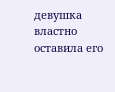девушка властно оставила его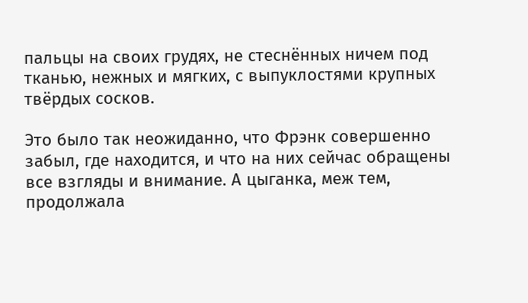пальцы на своих грудях, не стеснённых ничем под тканью, нежных и мягких, с выпуклостями крупных твёрдых сосков.

Это было так неожиданно, что Фрэнк совершенно забыл, где находится, и что на них сейчас обращены все взгляды и внимание. А цыганка, меж тем, продолжала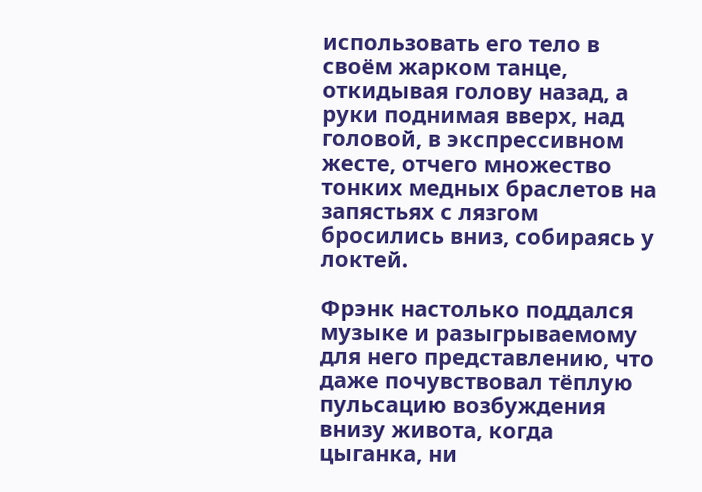использовать его тело в своём жарком танце, откидывая голову назад, а руки поднимая вверх, над головой, в экспрессивном жесте, отчего множество тонких медных браслетов на запястьях с лязгом бросились вниз, собираясь у локтей.

Фрэнк настолько поддался музыке и разыгрываемому для него представлению, что даже почувствовал тёплую пульсацию возбуждения внизу живота, когда цыганка, ни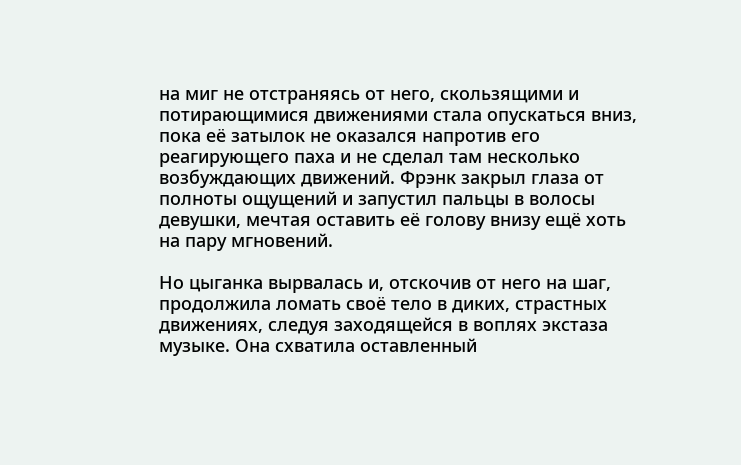на миг не отстраняясь от него, скользящими и потирающимися движениями стала опускаться вниз, пока её затылок не оказался напротив его реагирующего паха и не сделал там несколько возбуждающих движений. Фрэнк закрыл глаза от полноты ощущений и запустил пальцы в волосы девушки, мечтая оставить её голову внизу ещё хоть на пару мгновений.

Но цыганка вырвалась и, отскочив от него на шаг, продолжила ломать своё тело в диких, страстных движениях, следуя заходящейся в воплях экстаза музыке. Она схватила оставленный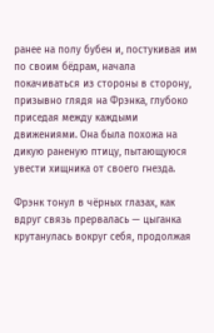ранее на полу бубен и, постукивая им по своим бёдрам, начала покачиваться из стороны в сторону, призывно глядя на Фрэнка, глубоко приседая между каждыми движениями. Она была похожа на дикую раненую птицу, пытающуюся увести хищника от своего гнезда.

Фрэнк тонул в чёрных глазах, как вдруг связь прервалась — цыганка крутанулась вокруг себя, продолжая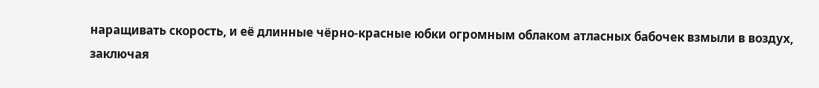наращивать скорость, и её длинные чёрно-красные юбки огромным облаком атласных бабочек взмыли в воздух, заключая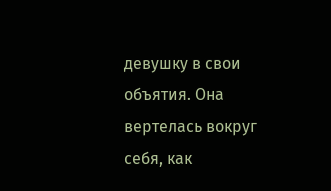девушку в свои объятия. Она вертелась вокруг себя, как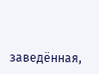заведённая,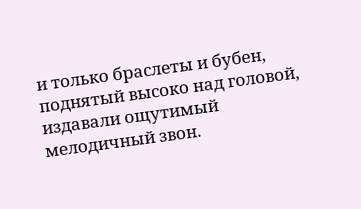и только браслеты и бубен, поднятый высоко над головой, издавали ощутимый мелодичный звон.